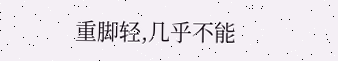重脚轻,几乎不能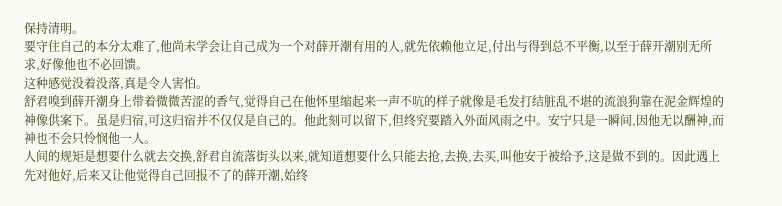保持清明。
要守住自己的本分太难了,他尚未学会让自己成为一个对薛开潮有用的人,就先依赖他立足,付出与得到总不平衡,以至于薛开潮别无所求,好像他也不必回馈。
这种感觉没着没落,真是令人害怕。
舒君嗅到薛开潮身上带着微微苦涩的香气,觉得自己在他怀里缩起来一声不吭的样子就像是毛发打结脏乱不堪的流浪狗靠在泥金辉煌的神像供案下。虽是归宿,可这归宿并不仅仅是自己的。他此刻可以留下,但终究要踏入外面风雨之中。安宁只是一瞬间,因他无以酬神,而神也不会只怜悯他一人。
人间的规矩是想要什么就去交换,舒君自流落街头以来,就知道想要什么只能去抢,去换,去买,叫他安于被给予,这是做不到的。因此遇上先对他好,后来又让他觉得自己回报不了的薛开潮,始终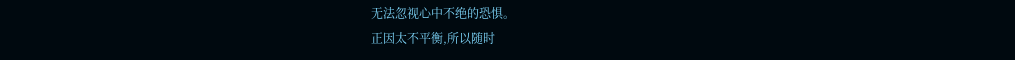无法忽视心中不绝的恐惧。
正因太不平衡,所以随时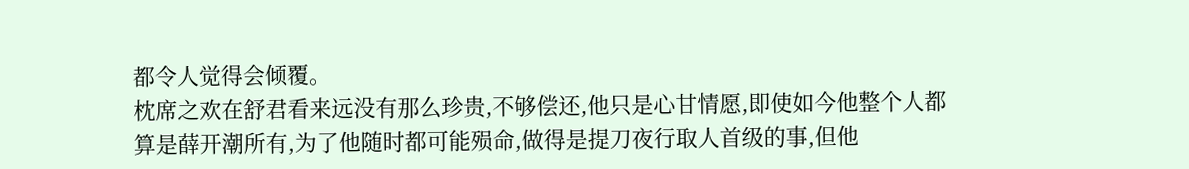都令人觉得会倾覆。
枕席之欢在舒君看来远没有那么珍贵,不够偿还,他只是心甘情愿,即使如今他整个人都算是薛开潮所有,为了他随时都可能殒命,做得是提刀夜行取人首级的事,但他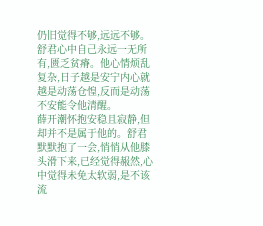仍旧觉得不够,远远不够。
舒君心中自己永远一无所有,匮乏贫瘠。他心情烦乱复杂,日子越是安宁内心就越是动荡仓惶,反而是动荡不安能令他清醒。
薛开潮怀抱安稳且寂静,但却并不是属于他的。舒君默默抱了一会,悄悄从他膝头滑下来,已经觉得赧然,心中觉得未免太软弱,是不该流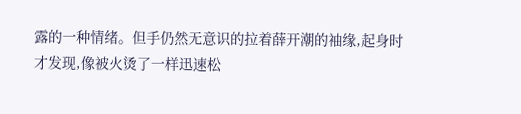露的一种情绪。但手仍然无意识的拉着薛开潮的袖缘,起身时才发现,像被火烫了一样迅速松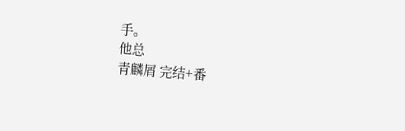手。
他总
青麟屑 完结+番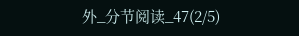外_分节阅读_47(2/5)